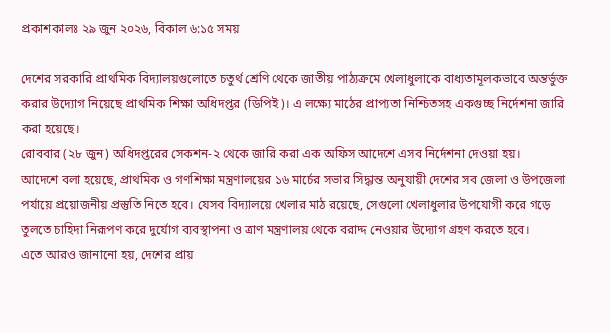প্রকাশকালঃ ২৯ জুন ২০২৬, বিকাল ৬:১৫ সময়

দেশের সরকারি প্রাথমিক বিদ্যালয়গুলোতে চতুর্থ শ্রেণি থেকে জাতীয় পাঠ্যক্রমে খেলাধুলাকে বাধ্যতামূলকভাবে অন্তর্ভুক্ত করার উদ্যোগ নিয়েছে প্রাথমিক শিক্ষা অধিদপ্তর (ডিপিই)। এ লক্ষ্যে মাঠের প্রাপ্যতা নিশ্চিতসহ একগুচ্ছ নির্দেশনা জারি করা হয়েছে।
রোববার (২৮ জুন) অধিদপ্তরের সেকশন-২ থেকে জারি করা এক অফিস আদেশে এসব নির্দেশনা দেওয়া হয়।
আদেশে বলা হয়েছে, প্রাথমিক ও গণশিক্ষা মন্ত্রণালয়ের ১৬ মার্চের সভার সিদ্ধান্ত অনুযায়ী দেশের সব জেলা ও উপজেলা পর্যায়ে প্রয়োজনীয় প্রস্তুতি নিতে হবে। যেসব বিদ্যালয়ে খেলার মাঠ রয়েছে, সেগুলো খেলাধুলার উপযোগী করে গড়ে তুলতে চাহিদা নিরূপণ করে দুর্যোগ ব্যবস্থাপনা ও ত্রাণ মন্ত্রণালয় থেকে বরাদ্দ নেওয়ার উদ্যোগ গ্রহণ করতে হবে।
এতে আরও জানানো হয়, দেশের প্রায়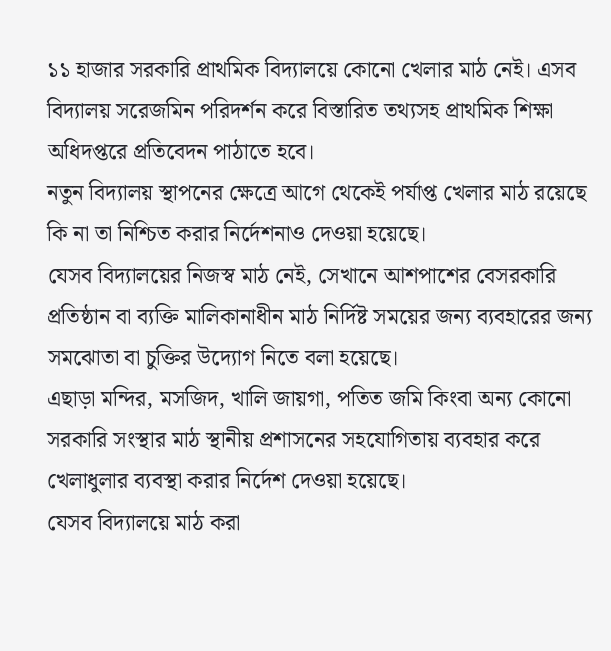১১ হাজার সরকারি প্রাথমিক বিদ্যালয়ে কোনো খেলার মাঠ নেই। এসব বিদ্যালয় সরেজমিন পরিদর্শন করে বিস্তারিত তথ্যসহ প্রাথমিক শিক্ষা অধিদপ্তরে প্রতিবেদন পাঠাতে হবে।
নতুন বিদ্যালয় স্থাপনের ক্ষেত্রে আগে থেকেই পর্যাপ্ত খেলার মাঠ রয়েছে কি না তা নিশ্চিত করার নির্দেশনাও দেওয়া হয়েছে।
যেসব বিদ্যালয়ের নিজস্ব মাঠ নেই, সেখানে আশপাশের বেসরকারি প্রতিষ্ঠান বা ব্যক্তি মালিকানাধীন মাঠ নির্দিষ্ট সময়ের জন্য ব্যবহারের জন্য সমঝোতা বা চুক্তির উদ্যোগ নিতে বলা হয়েছে।
এছাড়া মন্দির, মসজিদ, খালি জায়গা, পতিত জমি কিংবা অন্য কোনো সরকারি সংস্থার মাঠ স্থানীয় প্রশাসনের সহযোগিতায় ব্যবহার করে খেলাধুলার ব্যবস্থা করার নির্দেশ দেওয়া হয়েছে।
যেসব বিদ্যালয়ে মাঠ করা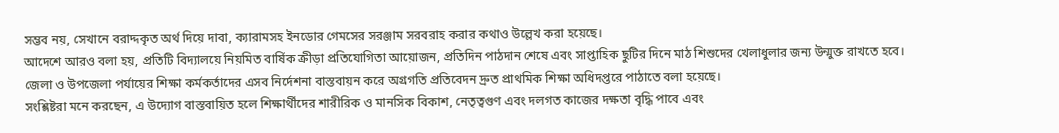সম্ভব নয়, সেখানে বরাদ্দকৃত অর্থ দিয়ে দাবা, ক্যারামসহ ইনডোর গেমসের সরঞ্জাম সরবরাহ করার কথাও উল্লেখ করা হয়েছে।
আদেশে আরও বলা হয়, প্রতিটি বিদ্যালয়ে নিয়মিত বার্ষিক ক্রীড়া প্রতিযোগিতা আয়োজন, প্রতিদিন পাঠদান শেষে এবং সাপ্তাহিক ছুটির দিনে মাঠ শিশুদের খেলাধুলার জন্য উন্মুক্ত রাখতে হবে।
জেলা ও উপজেলা পর্যায়ের শিক্ষা কর্মকর্তাদের এসব নির্দেশনা বাস্তবায়ন করে অগ্রগতি প্রতিবেদন দ্রুত প্রাথমিক শিক্ষা অধিদপ্তরে পাঠাতে বলা হয়েছে।
সংশ্লিষ্টরা মনে করছেন, এ উদ্যোগ বাস্তবায়িত হলে শিক্ষার্থীদের শারীরিক ও মানসিক বিকাশ, নেতৃত্বগুণ এবং দলগত কাজের দক্ষতা বৃদ্ধি পাবে এবং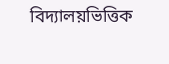বিদ্যালয়ভিত্তিক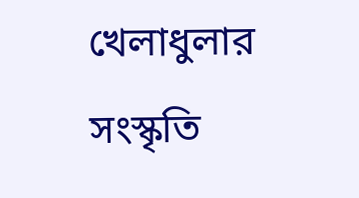খেলাধুলার সংস্কৃতি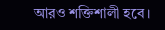আরও শক্তিশালী হবে।